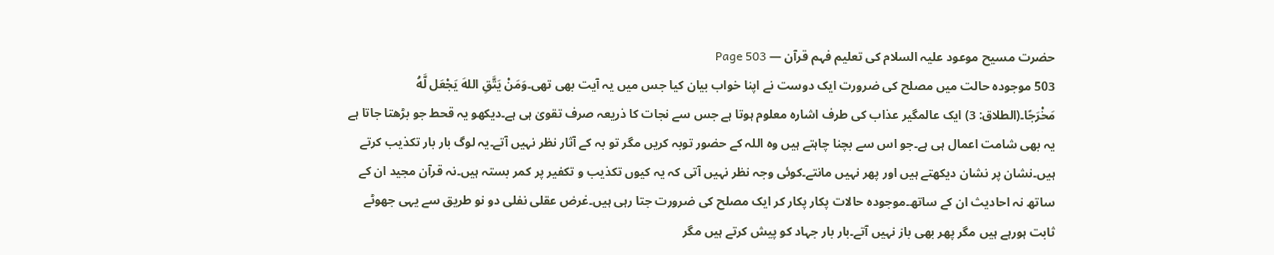حضرت مسیح موعود علیہ السلام کی تعلیم فہم قرآن — Page 503
503 موجودہ حالت میں مصلح کی ضرورت ایک دوست نے اپنا خواب بیان کیا جس میں یہ آیت بھی تھی۔وَمَنْ يَتَّقِ اللهَ يَجْعَل لَّهُ مَخْرَجًا۔(الطلاق: 3) ایک عالمگیر عذاب کی طرف اشارہ معلوم ہوتا ہے جس سے نجات کا ذریعہ صرف تقویٰ ہی ہے۔دیکھو یہ قحط جو بڑھتا جاتا ہے یہ بھی شامت اعمال ہی ہے۔جو اس سے بچنا چاہتے ہیں وہ اللہ کے حضور توبہ کریں مگر تو بہ کے آثار نظر نہیں آتے۔یہ لوگ بار بار تکذیب کرتے ہیں۔نشان پر نشان دیکھتے ہیں اور پھر نہیں مانتے۔کوئی وجہ نظر نہیں آتی کہ یہ کیوں تکذیب و تکفیر پر کمر بستہ ہیں۔نہ قرآن مجید ان کے ساتھ نہ احادیث ان کے ساتھ۔موجودہ حالات پکار پکار کر ایک مصلح کی ضرورت جتا رہی ہیں۔غرض عقلی نفلی دو نو طریق سے یہی جھوٹے ثابت ہورہے ہیں مگر پھر بھی باز نہیں آتے۔بار بار جہاد کو پیش کرتے ہیں مگر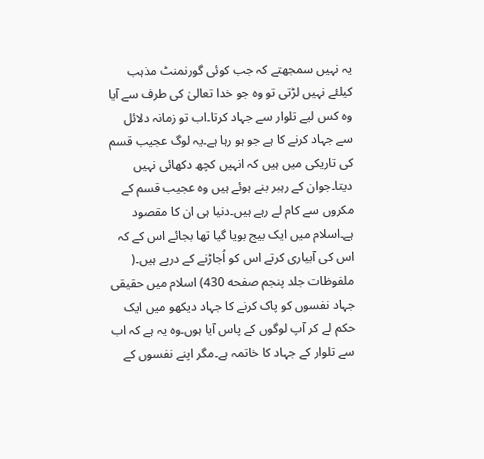یہ نہیں سمجھتے کہ جب کوئی گورنمنٹ مذہب کیلئے نہیں لڑتی تو وہ جو خدا تعالیٰ کی طرف سے آیا وہ کس لیے تلوار سے جہاد کرتا۔اب تو زمانہ دلائل سے جہاد کرنے کا ہے جو ہو رہا ہے۔یہ لوگ عجیب قسم کی تاریکی میں ہیں کہ انہیں کچھ دکھائی نہیں دیتا۔جوان کے رہبر بنے ہوئے ہیں وہ عجیب قسم کے مکروں سے کام لے رہے ہیں۔دنیا ہی ان کا مقصود ہے۔اسلام میں ایک بیج بویا گیا تھا بجائے اس کے کہ اس کی آبیاری کرتے اس کو اُجاڑنے کے درپے ہیں۔( ملفوظات جلد پنجم صفحه 430) اسلام میں حقیقی جہاد نفسوں کو پاک کرنے کا جہاد دیکھو میں ایک حکم لے کر آپ لوگوں کے پاس آیا ہوں۔وہ یہ ہے کہ اب سے تلوار کے جہاد کا خاتمہ ہے۔مگر اپنے نفسوں کے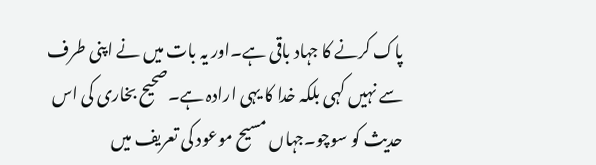پاک کرنے کا جہاد باقی ہے۔اور یہ بات میں نے اپنی طرف سے نہیں کہی بلکہ خدا کا یہی ارادہ ہے۔صحیح بخاری کی اس حدیث کو سوچو۔جہاں مسیح موعود کی تعریف میں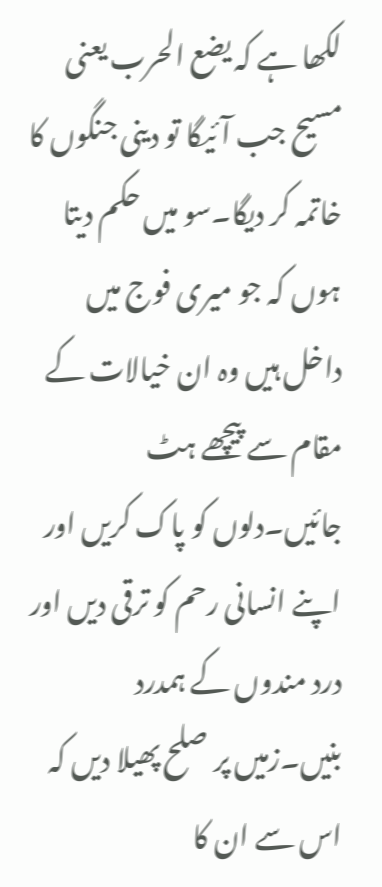لکھا ہے کہ یضع الحرب یعنی مسیح جب آئیگا تو دینی جنگوں کا خاتمہ کر دیگا۔سو میں حکم دیتا ہوں کہ جو میری فوج میں داخل ہیں وہ ان خیالات کے مقام سے پیچھے ہٹ جائیں۔دلوں کو پاک کریں اور اپنے انسانی رحم کو ترقی دیں اور درد مندوں کے ہمدرد بنیں۔زمیں پر صلح پھیلا دیں کہ اس سے ان کا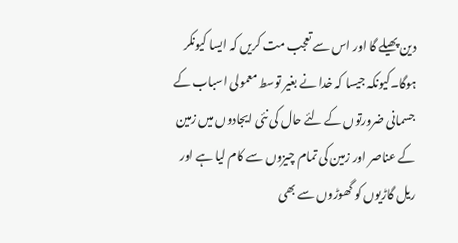دین پھیلے گا اور اس سے تعجب مت کریں کہ ایسا کیونکر ہوگا۔کیونکہ جیسا کہ خدا نے بغیر توسط معمولی اسباب کے جسمانی ضرورتوں کے لئے حال کی نئی ایجادوں میں زمین کے عناصر اور زمین کی تمام چیزوں سے کام لیا ہے اور ریل گاڑیوں کو گھوڑوں سے بھی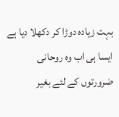بہت زیادہ دوڑا کر دکھلا دیا ہے ایسا ہی اب وہ روحانی ضرورتوں کے لئے بغیر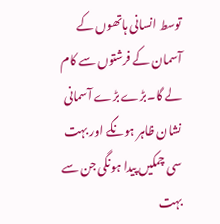توسط انسانی ہاتھوں کے آسمان کے فرشتوں سے کام لے گا۔بڑے بڑے آسمانی نشان ظاہر ہونگے اور بہت سی چمکیں پیدا ہونگی جن سے بہت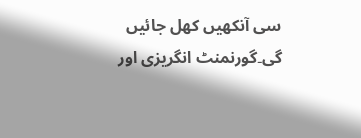سی آنکھیں کھل جائیں گی۔گورنمنٹ انگریزی اور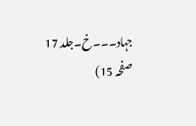جہاد۔۔۔خ۔جلد 17 صفحہ 15)